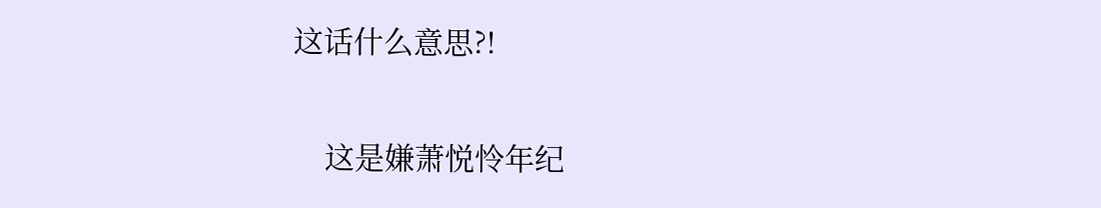这话什么意思?!

    这是嫌萧悦怜年纪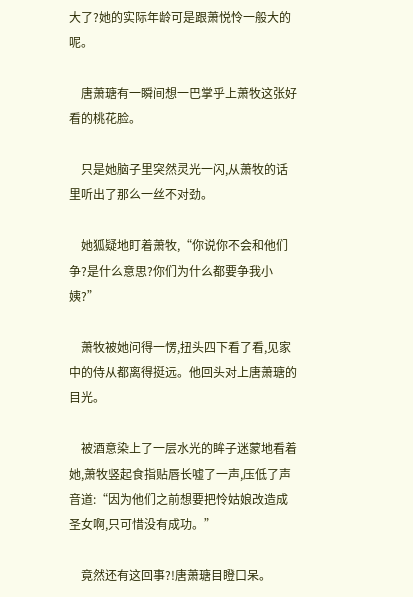大了?她的实际年龄可是跟萧悦怜一般大的呢。

    唐萧瑭有一瞬间想一巴掌乎上萧牧这张好看的桃花脸。

    只是她脑子里突然灵光一闪,从萧牧的话里听出了那么一丝不对劲。

    她狐疑地盯着萧牧,“你说你不会和他们争?是什么意思?你们为什么都要争我小姨?”

    萧牧被她问得一愣,扭头四下看了看,见家中的侍从都离得挺远。他回头对上唐萧瑭的目光。

    被酒意染上了一层水光的眸子迷蒙地看着她,萧牧竖起食指贴唇长嘘了一声,压低了声音道:“因为他们之前想要把怜姑娘改造成圣女啊,只可惜没有成功。”

    竟然还有这回事?!唐萧瑭目瞪口呆。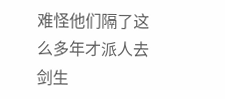难怪他们隔了这么多年才派人去剑生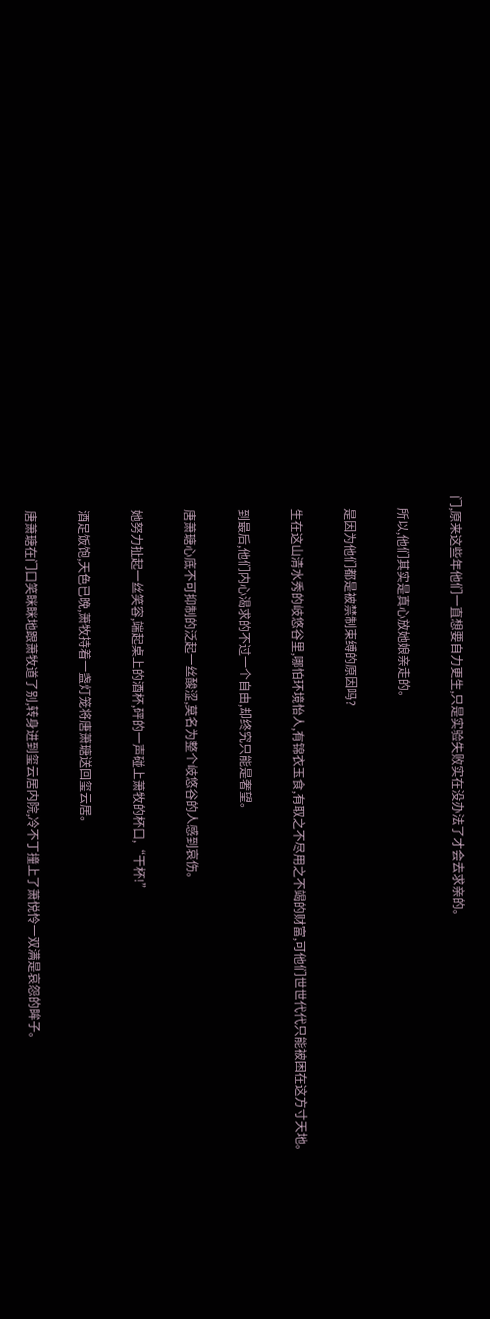门,原来这些年他们一直想要自力更生,只是实验失败实在没办法了才会去求亲的。

    所以,他们其实是真心放她娘亲走的。

    是因为他们都是被禁制束缚的原因吗?

    生在这山清水秀的岐悠谷里,哪怕环境怡人,有锦衣玉食,有取之不尽用之不竭的财富,可他们世世代代只能被困在这方寸天地。

    到最后,他们内心渴求的不过一个自由,却终究只能是奢望。

    唐萧瑭心底不可抑制的泛起一丝酸涩,莫名为整个岐悠谷的人感到哀伤。

    她努力扯起一丝笑容,端起桌上的酒杯,砰的一声碰上萧牧的杯口,“干杯!”

    酒足饭饱,天色已晚,萧牧持着一盏灯笼将唐萧瑭送回玺云居。

    唐萧瑭在门口笑眯眯地跟萧牧道了别,转身进到玺云居内院,冷不丁撞上了萧悦怜一双满是哀怨的眸子。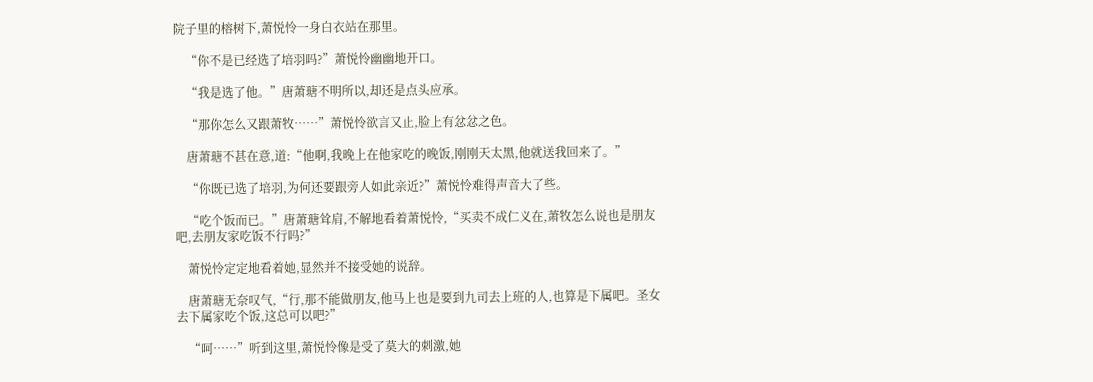院子里的榕树下,萧悦怜一身白衣站在那里。

    “你不是已经选了培羽吗?”萧悦怜幽幽地开口。

    “我是选了他。”唐萧瑭不明所以,却还是点头应承。

    “那你怎么又跟萧牧……”萧悦怜欲言又止,脸上有忿忿之色。

    唐萧瑭不甚在意,道:“他啊,我晚上在他家吃的晚饭,刚刚天太黑,他就送我回来了。”

    “你既已选了培羽,为何还要跟旁人如此亲近?”萧悦怜难得声音大了些。

    “吃个饭而已。”唐萧瑭耸肩,不解地看着萧悦怜,“买卖不成仁义在,萧牧怎么说也是朋友吧,去朋友家吃饭不行吗?”

    萧悦怜定定地看着她,显然并不接受她的说辞。

    唐萧瑭无奈叹气,“行,那不能做朋友,他马上也是要到九司去上班的人,也算是下属吧。圣女去下属家吃个饭,这总可以吧?”

    “呵……”听到这里,萧悦怜像是受了莫大的刺激,她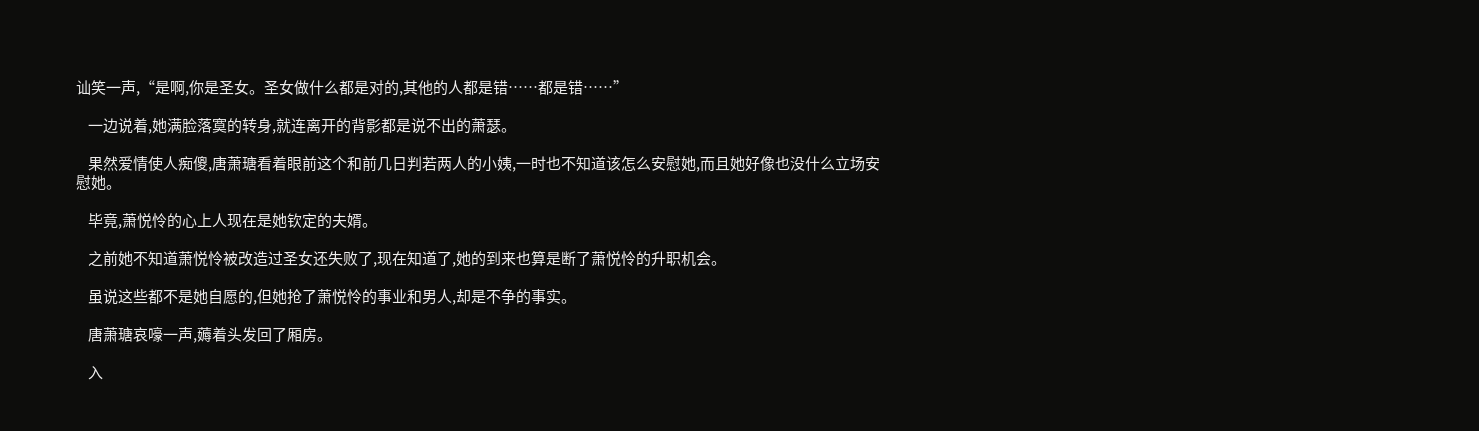讪笑一声,“是啊,你是圣女。圣女做什么都是对的,其他的人都是错……都是错……”

    一边说着,她满脸落寞的转身,就连离开的背影都是说不出的萧瑟。

    果然爱情使人痴傻,唐萧瑭看着眼前这个和前几日判若两人的小姨,一时也不知道该怎么安慰她,而且她好像也没什么立场安慰她。

    毕竟,萧悦怜的心上人现在是她钦定的夫婿。

    之前她不知道萧悦怜被改造过圣女还失败了,现在知道了,她的到来也算是断了萧悦怜的升职机会。

    虽说这些都不是她自愿的,但她抢了萧悦怜的事业和男人,却是不争的事实。

    唐萧瑭哀嚎一声,薅着头发回了厢房。

    入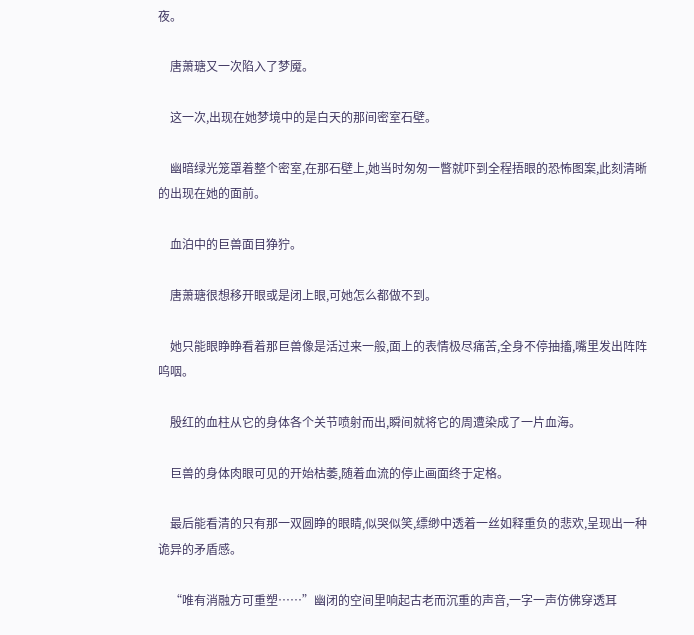夜。

    唐萧瑭又一次陷入了梦魇。

    这一次,出现在她梦境中的是白天的那间密室石壁。

    幽暗绿光笼罩着整个密室,在那石壁上,她当时匆匆一瞥就吓到全程捂眼的恐怖图案,此刻清晰的出现在她的面前。

    血泊中的巨兽面目狰狞。

    唐萧瑭很想移开眼或是闭上眼,可她怎么都做不到。

    她只能眼睁睁看着那巨兽像是活过来一般,面上的表情极尽痛苦,全身不停抽搐,嘴里发出阵阵呜咽。

    殷红的血柱从它的身体各个关节喷射而出,瞬间就将它的周遭染成了一片血海。

    巨兽的身体肉眼可见的开始枯萎,随着血流的停止画面终于定格。

    最后能看清的只有那一双圆睁的眼睛,似哭似笑,缥缈中透着一丝如释重负的悲欢,呈现出一种诡异的矛盾感。

    “唯有消融方可重塑……”幽闭的空间里响起古老而沉重的声音,一字一声仿佛穿透耳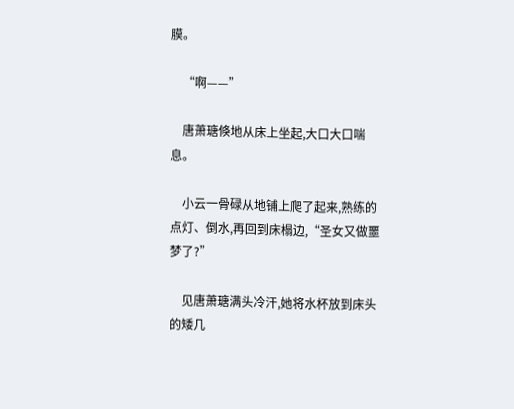膜。

    “啊——”

    唐萧瑭倏地从床上坐起,大口大口喘息。

    小云一骨碌从地铺上爬了起来,熟练的点灯、倒水,再回到床榻边,“圣女又做噩梦了?”

    见唐萧瑭满头冷汗,她将水杯放到床头的矮几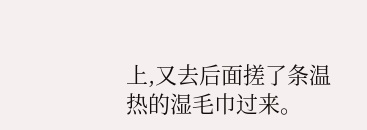上,又去后面搓了条温热的湿毛巾过来。